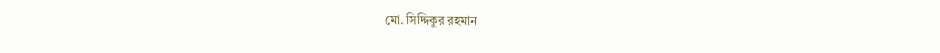মো. সিদ্দিকুর রহমান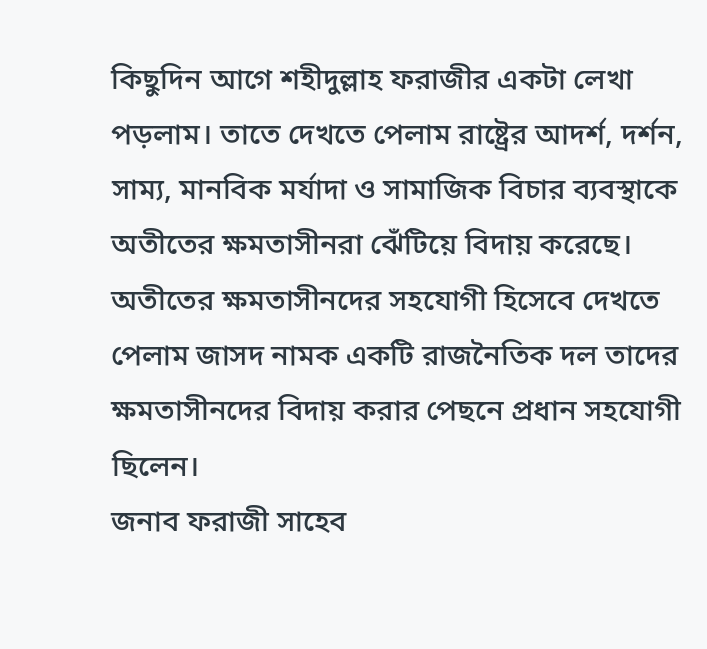কিছুদিন আগে শহীদুল্লাহ ফরাজীর একটা লেখা পড়লাম। তাতে দেখতে পেলাম রাষ্ট্রের আদর্শ, দর্শন, সাম্য, মানবিক মর্যাদা ও সামাজিক বিচার ব্যবস্থাকে অতীতের ক্ষমতাসীনরা ঝেঁটিয়ে বিদায় করেছে। অতীতের ক্ষমতাসীনদের সহযোগী হিসেবে দেখতে পেলাম জাসদ নামক একটি রাজনৈতিক দল তাদের ক্ষমতাসীনদের বিদায় করার পেছনে প্রধান সহযোগী ছিলেন।
জনাব ফরাজী সাহেব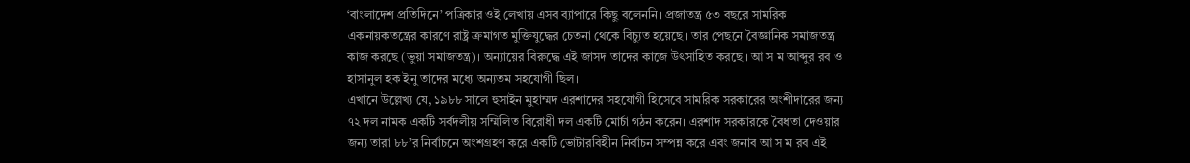‘বাংলাদেশ প্রতিদিনে’ পত্রিকার ওই লেখায় এসব ব্যাপারে কিছু বলেননি। প্রজাতন্ত্র ৫৩ বছরে সামরিক একনায়কতন্ত্রের কারণে রাষ্ট্র ক্রমাগত মুক্তিযুদ্ধের চেতনা থেকে বিচ্যুত হয়েছে। তার পেছনে বৈজ্ঞানিক সমাজতন্ত্র কাজ করছে (ভুয়া সমাজতন্ত্র)। অন্যায়ের বিরুদ্ধে এই জাসদ তাদের কাজে উৎসাহিত করছে। আ স ম আব্দুর রব ও হাসানুল হক ইনু তাদের মধ্যে অন্যতম সহযোগী ছিল।
এখানে উল্লেখ্য যে, ১৯৮৮ সালে হুসাইন মুহাম্মদ এরশাদের সহযোগী হিসেবে সামরিক সরকারের অংশীদারের জন্য ৭২ দল নামক একটি সর্বদলীয় সম্মিলিত বিরোধী দল একটি মোর্চা গঠন করেন। এরশাদ সরকারকে বৈধতা দেওয়ার জন্য তারা ৮৮’র নির্বাচনে অংশগ্রহণ করে একটি ভোটারবিহীন নির্বাচন সম্পন্ন করে এবং জনাব আ স ম রব এই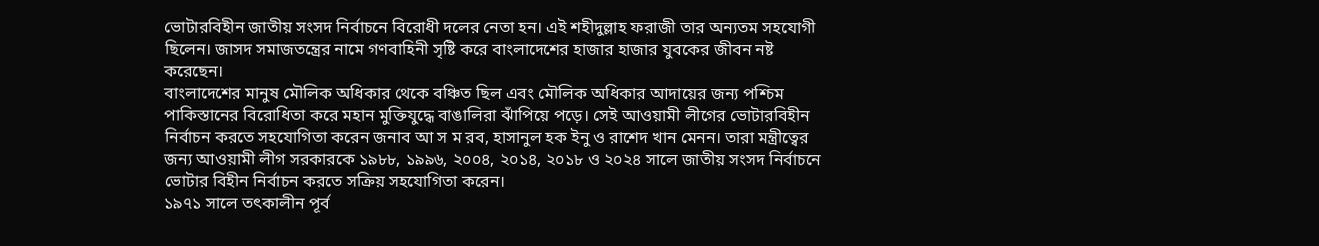ভোটারবিহীন জাতীয় সংসদ নির্বাচনে বিরোধী দলের নেতা হন। এই শহীদুল্লাহ ফরাজী তার অন্যতম সহযোগী ছিলেন। জাসদ সমাজতন্ত্রের নামে গণবাহিনী সৃষ্টি করে বাংলাদেশের হাজার হাজার যুবকের জীবন নষ্ট করেছেন।
বাংলাদেশের মানুষ মৌলিক অধিকার থেকে বঞ্চিত ছিল এবং মৌলিক অধিকার আদায়ের জন্য পশ্চিম পাকিস্তানের বিরোধিতা করে মহান মুক্তিযুদ্ধে বাঙালিরা ঝাঁপিয়ে পড়ে। সেই আওয়ামী লীগের ভোটারবিহীন নির্বাচন করতে সহযোগিতা করেন জনাব আ স ম রব, হাসানুল হক ইনু ও রাশেদ খান মেনন। তারা মন্ত্রীত্বের জন্য আওয়ামী লীগ সরকারকে ১৯৮৮, ১৯৯৬, ২০০৪, ২০১৪, ২০১৮ ও ২০২৪ সালে জাতীয় সংসদ নির্বাচনে ভোটার বিহীন নির্বাচন করতে সক্রিয় সহযোগিতা করেন।
১৯৭১ সালে তৎকালীন পূর্ব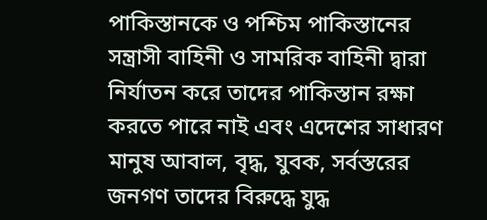পাকিস্তানকে ও পশ্চিম পাকিস্তানের সন্ত্রাসী বাহিনী ও সামরিক বাহিনী দ্বারা নির্যাতন করে তাদের পাকিস্তান রক্ষা করতে পারে নাই এবং এদেশের সাধারণ মানুষ আবাল, বৃদ্ধ, যুবক, সর্বস্তরের জনগণ তাদের বিরুদ্ধে যুদ্ধ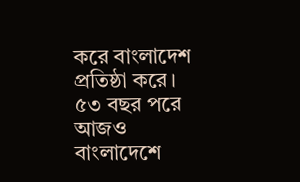করে বাংলাদেশ প্রতিষ্ঠা করে। ৫৩ বছর পরে আজও বাংলাদেশে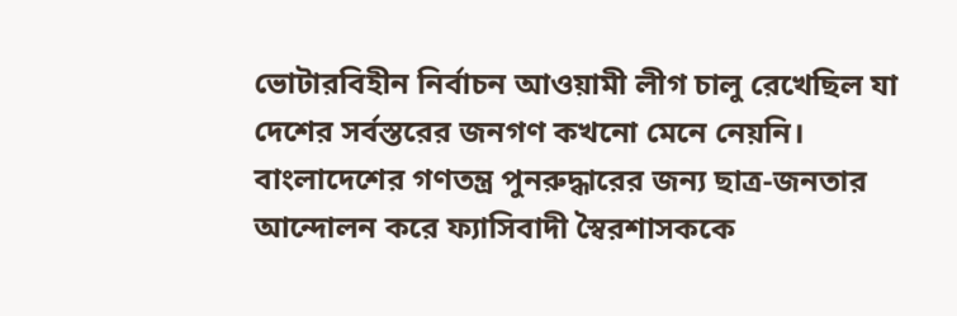ভোটারবিহীন নির্বাচন আওয়ামী লীগ চালু রেখেছিল যা দেশের সর্বস্তরের জনগণ কখনো মেনে নেয়নি।
বাংলাদেশের গণতন্ত্র পুনরুদ্ধারের জন্য ছাত্র-জনতার আন্দোলন করে ফ্যাসিবাদী স্বৈরশাসককে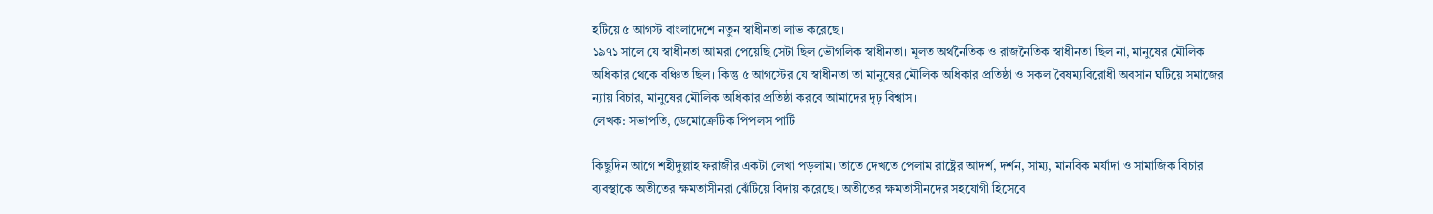হটিয়ে ৫ আগস্ট বাংলাদেশে নতুন স্বাধীনতা লাভ করেছে।
১৯৭১ সালে যে স্বাধীনতা আমরা পেয়েছি সেটা ছিল ভৌগলিক স্বাধীনতা। মূলত অর্থনৈতিক ও রাজনৈতিক স্বাধীনতা ছিল না, মানুষের মৌলিক অধিকার থেকে বঞ্চিত ছিল। কিন্তু ৫ আগস্টের যে স্বাধীনতা তা মানুষের মৌলিক অধিকার প্রতিষ্ঠা ও সকল বৈষম্যবিরোধী অবসান ঘটিয়ে সমাজের ন্যায় বিচার, মানুষের মৌলিক অধিকার প্রতিষ্ঠা করবে আমাদের দৃঢ় বিশ্বাস।
লেখক: সভাপতি, ডেমোক্রেটিক পিপলস পার্টি

কিছুদিন আগে শহীদুল্লাহ ফরাজীর একটা লেখা পড়লাম। তাতে দেখতে পেলাম রাষ্ট্রের আদর্শ, দর্শন, সাম্য, মানবিক মর্যাদা ও সামাজিক বিচার ব্যবস্থাকে অতীতের ক্ষমতাসীনরা ঝেঁটিয়ে বিদায় করেছে। অতীতের ক্ষমতাসীনদের সহযোগী হিসেবে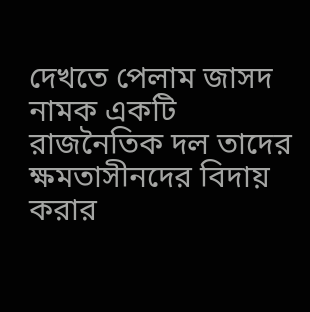দেখতে পেলাম জাসদ নামক একটি রাজনৈতিক দল তাদের ক্ষমতাসীনদের বিদায় করার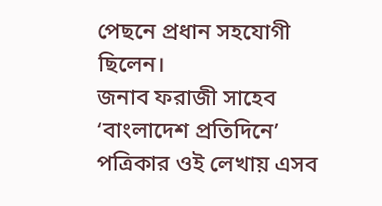পেছনে প্রধান সহযোগী ছিলেন।
জনাব ফরাজী সাহেব ‘বাংলাদেশ প্রতিদিনে’ পত্রিকার ওই লেখায় এসব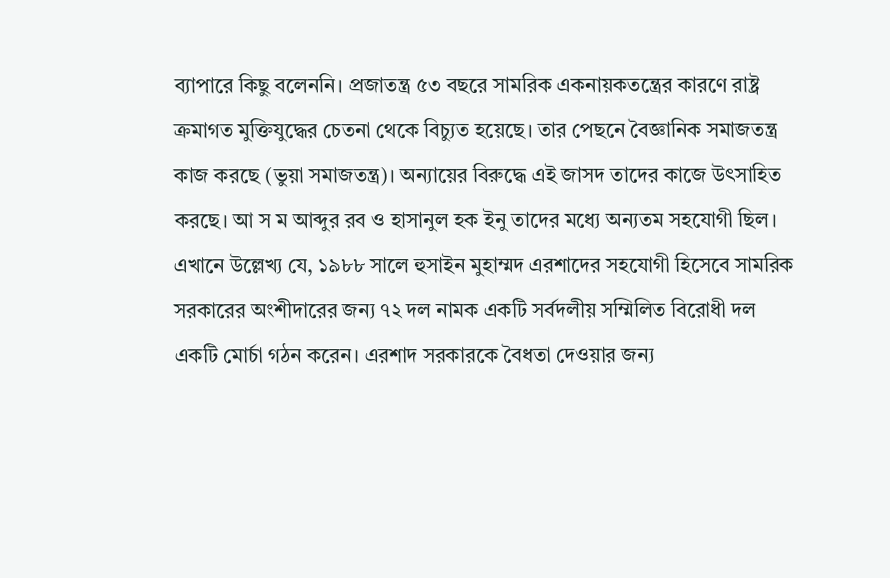ব্যাপারে কিছু বলেননি। প্রজাতন্ত্র ৫৩ বছরে সামরিক একনায়কতন্ত্রের কারণে রাষ্ট্র ক্রমাগত মুক্তিযুদ্ধের চেতনা থেকে বিচ্যুত হয়েছে। তার পেছনে বৈজ্ঞানিক সমাজতন্ত্র কাজ করছে (ভুয়া সমাজতন্ত্র)। অন্যায়ের বিরুদ্ধে এই জাসদ তাদের কাজে উৎসাহিত করছে। আ স ম আব্দুর রব ও হাসানুল হক ইনু তাদের মধ্যে অন্যতম সহযোগী ছিল।
এখানে উল্লেখ্য যে, ১৯৮৮ সালে হুসাইন মুহাম্মদ এরশাদের সহযোগী হিসেবে সামরিক সরকারের অংশীদারের জন্য ৭২ দল নামক একটি সর্বদলীয় সম্মিলিত বিরোধী দল একটি মোর্চা গঠন করেন। এরশাদ সরকারকে বৈধতা দেওয়ার জন্য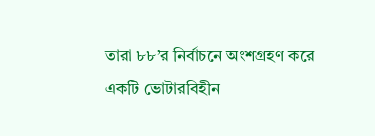তারা ৮৮’র নির্বাচনে অংশগ্রহণ করে একটি ভোটারবিহীন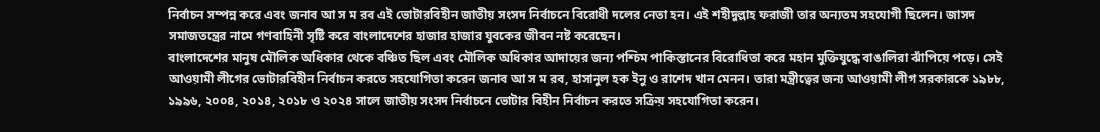নির্বাচন সম্পন্ন করে এবং জনাব আ স ম রব এই ভোটারবিহীন জাতীয় সংসদ নির্বাচনে বিরোধী দলের নেতা হন। এই শহীদুল্লাহ ফরাজী তার অন্যতম সহযোগী ছিলেন। জাসদ সমাজতন্ত্রের নামে গণবাহিনী সৃষ্টি করে বাংলাদেশের হাজার হাজার যুবকের জীবন নষ্ট করেছেন।
বাংলাদেশের মানুষ মৌলিক অধিকার থেকে বঞ্চিত ছিল এবং মৌলিক অধিকার আদায়ের জন্য পশ্চিম পাকিস্তানের বিরোধিতা করে মহান মুক্তিযুদ্ধে বাঙালিরা ঝাঁপিয়ে পড়ে। সেই আওয়ামী লীগের ভোটারবিহীন নির্বাচন করতে সহযোগিতা করেন জনাব আ স ম রব, হাসানুল হক ইনু ও রাশেদ খান মেনন। তারা মন্ত্রীত্বের জন্য আওয়ামী লীগ সরকারকে ১৯৮৮, ১৯৯৬, ২০০৪, ২০১৪, ২০১৮ ও ২০২৪ সালে জাতীয় সংসদ নির্বাচনে ভোটার বিহীন নির্বাচন করতে সক্রিয় সহযোগিতা করেন।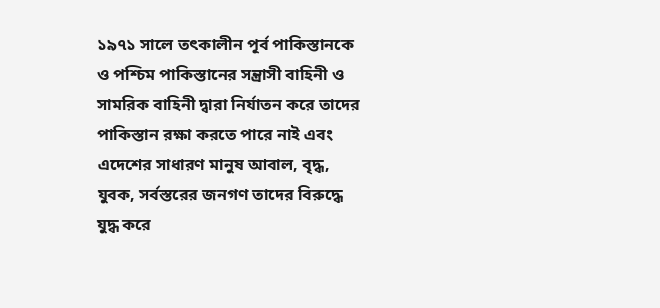১৯৭১ সালে তৎকালীন পূর্ব পাকিস্তানকে ও পশ্চিম পাকিস্তানের সন্ত্রাসী বাহিনী ও সামরিক বাহিনী দ্বারা নির্যাতন করে তাদের পাকিস্তান রক্ষা করতে পারে নাই এবং এদেশের সাধারণ মানুষ আবাল, বৃদ্ধ, যুবক, সর্বস্তরের জনগণ তাদের বিরুদ্ধে যুদ্ধ করে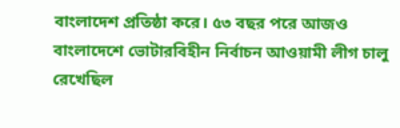বাংলাদেশ প্রতিষ্ঠা করে। ৫৩ বছর পরে আজও বাংলাদেশে ভোটারবিহীন নির্বাচন আওয়ামী লীগ চালু রেখেছিল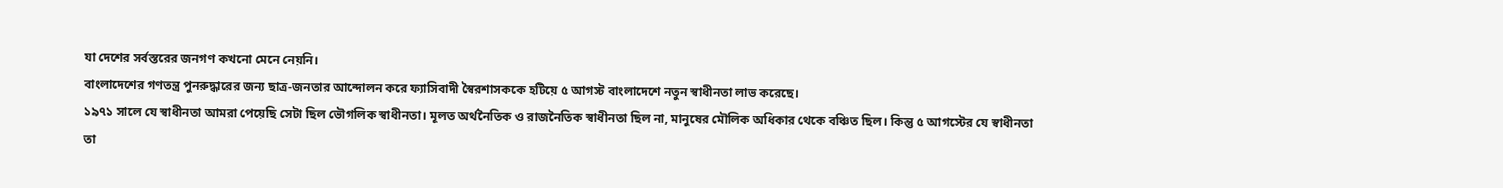যা দেশের সর্বস্তরের জনগণ কখনো মেনে নেয়নি।
বাংলাদেশের গণতন্ত্র পুনরুদ্ধারের জন্য ছাত্র-জনতার আন্দোলন করে ফ্যাসিবাদী স্বৈরশাসককে হটিয়ে ৫ আগস্ট বাংলাদেশে নতুন স্বাধীনতা লাভ করেছে।
১৯৭১ সালে যে স্বাধীনতা আমরা পেয়েছি সেটা ছিল ভৌগলিক স্বাধীনতা। মূলত অর্থনৈতিক ও রাজনৈতিক স্বাধীনতা ছিল না, মানুষের মৌলিক অধিকার থেকে বঞ্চিত ছিল। কিন্তু ৫ আগস্টের যে স্বাধীনতা তা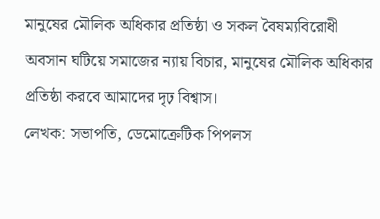মানুষের মৌলিক অধিকার প্রতিষ্ঠা ও সকল বৈষম্যবিরোধী অবসান ঘটিয়ে সমাজের ন্যায় বিচার, মানুষের মৌলিক অধিকার প্রতিষ্ঠা করবে আমাদের দৃঢ় বিশ্বাস।
লেখক: সভাপতি, ডেমোক্রেটিক পিপলস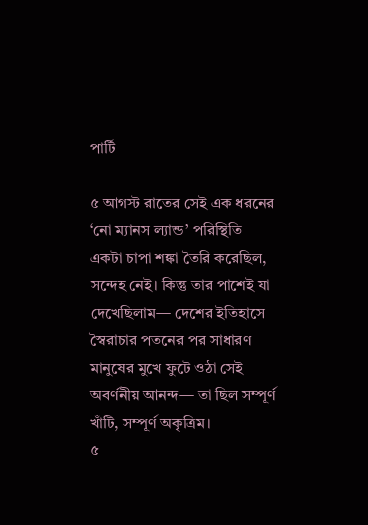পার্টি

৫ আগস্ট রাতের সেই এক ধরনের ‘নো ম্যানস ল্যান্ড’ পরিস্থিতি একটা চাপা শঙ্কা তৈরি করেছিল, সন্দেহ নেই। কিন্তু তার পাশেই যা দেখেছিলাম— দেশের ইতিহাসে স্বৈরাচার পতনের পর সাধারণ মানুষের মুখে ফুটে ওঠা সেই অবর্ণনীয় আনন্দ— তা ছিল সম্পূর্ণ খাঁটি, সম্পূর্ণ অকৃত্রিম।
৫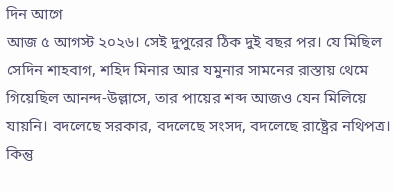দিন আগে
আজ ৫ আগস্ট ২০২৬। সেই দুপুরের ঠিক দুই বছর পর। যে মিছিল সেদিন শাহবাগ, শহিদ মিনার আর যমুনার সামনের রাস্তায় থেমে গিয়েছিল আনন্দ-উল্লাসে, তার পায়ের শব্দ আজও যেন মিলিয়ে যায়নি। বদলেছে সরকার, বদলেছে সংসদ, বদলেছে রাষ্ট্রের নথিপত্র। কিন্তু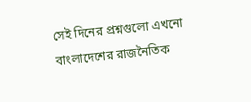সেই দিনের প্রশ্নগুলো এখনো বাংলাদেশের রাজনৈতিক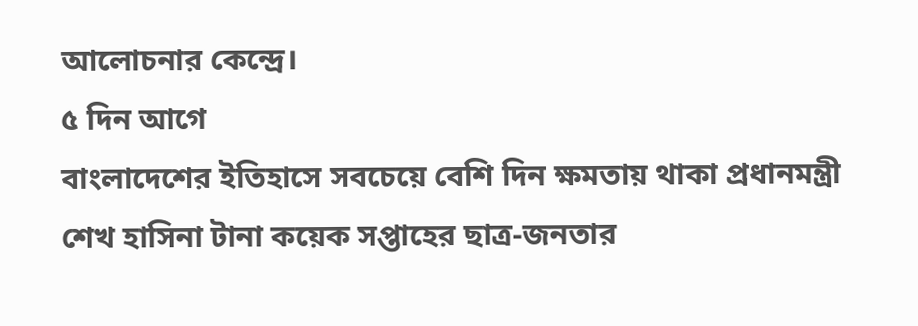আলোচনার কেন্দ্রে।
৫ দিন আগে
বাংলাদেশের ইতিহাসে সবচেয়ে বেশি দিন ক্ষমতায় থাকা প্রধানমন্ত্রী শেখ হাসিনা টানা কয়েক সপ্তাহের ছাত্র-জনতার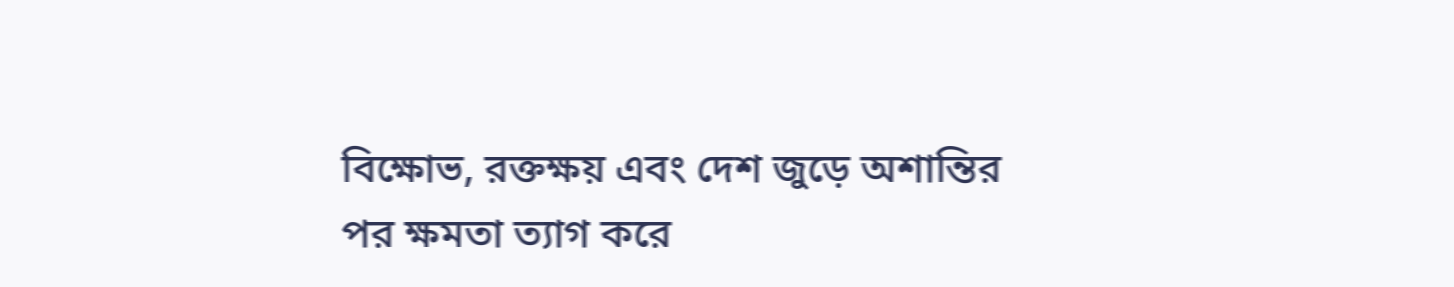বিক্ষোভ, রক্তক্ষয় এবং দেশ জুড়ে অশান্তির পর ক্ষমতা ত্যাগ করে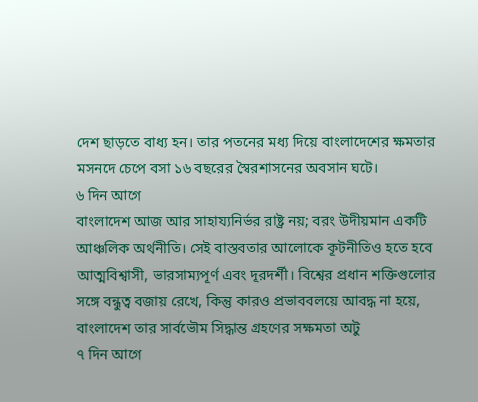দেশ ছাড়তে বাধ্য হন। তার পতনের মধ্য দিয়ে বাংলাদেশের ক্ষমতার মসনদে চেপে বসা ১৬ বছরের স্বৈরশাসনের অবসান ঘটে।
৬ দিন আগে
বাংলাদেশ আজ আর সাহায্যনির্ভর রাষ্ট্র নয়; বরং উদীয়মান একটি আঞ্চলিক অর্থনীতি। সেই বাস্তবতার আলোকে কূটনীতিও হতে হবে আত্মবিশ্বাসী, ভারসাম্যপূর্ণ এবং দূরদর্শী। বিশ্বের প্রধান শক্তিগুলোর সঙ্গে বন্ধুত্ব বজায় রেখে, কিন্তু কারও প্রভাববলয়ে আবদ্ধ না হয়ে, বাংলাদেশ তার সার্বভৌম সিদ্ধান্ত গ্রহণের সক্ষমতা অটু
৭ দিন আগে